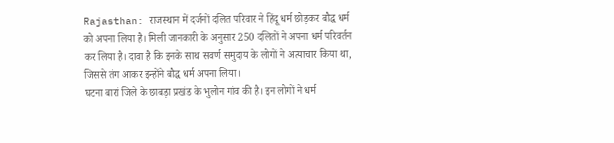Rajasthan: राजस्थान में दर्जनों दलित परिवार ने हिंदू धर्म छोड़कर बौद्ध धर्म को अपना लिया है। मिली जानकारी के अनुसार 250 दलितों ने अपना धर्म परिवर्तन कर लिया है। दावा है कि इनके साथ सवर्ण समुदाय के लोगों ने अत्याचार किया था, जिससे तंग आकर इन्होंने बौद्ध धर्म अपना लिया।
घटना बारां जिले के छाबड़ा प्रखंड के भुलोन गांव की है। इन लोगों ने धर्म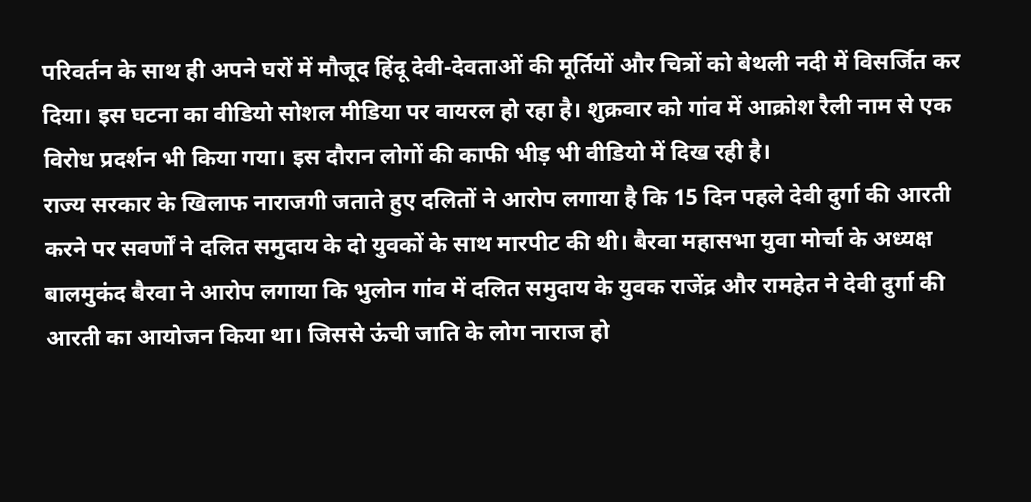परिवर्तन के साथ ही अपने घरों में मौजूद हिंदू देवी-देवताओं की मूर्तियों और चित्रों को बेथली नदी में विसर्जित कर दिया। इस घटना का वीडियो सोशल मीडिया पर वायरल हो रहा है। शुक्रवार को गांव में आक्रोश रैली नाम से एक विरोध प्रदर्शन भी किया गया। इस दौरान लोगों की काफी भीड़ भी वीडियो में दिख रही है।
राज्य सरकार के खिलाफ नाराजगी जताते हुए दलितों ने आरोप लगाया है कि 15 दिन पहले देवी दुर्गा की आरती करने पर सवर्णों ने दलित समुदाय के दो युवकों के साथ मारपीट की थी। बैरवा महासभा युवा मोर्चा के अध्यक्ष बालमुकंद बैरवा ने आरोप लगाया कि भुलोन गांव में दलित समुदाय के युवक राजेंद्र और रामहेत ने देवी दुर्गा की आरती का आयोजन किया था। जिससे ऊंची जाति के लोग नाराज हो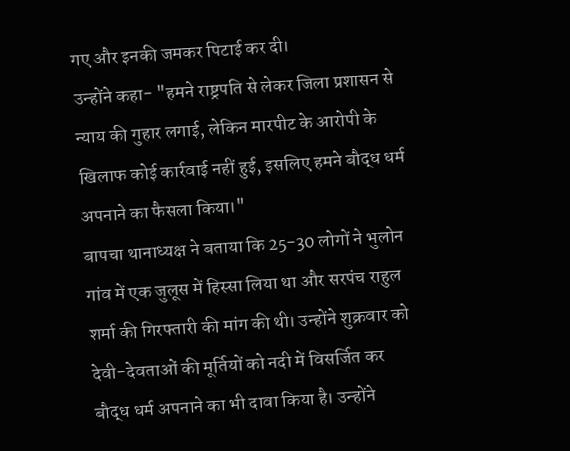गए और इनकी जमकर पिटाई कर दी।
उन्होंने कहा- "हमने राष्ट्रपति से लेकर जिला प्रशासन से न्याय की गुहार लगाई, लेकिन मारपीट के आरोपी के खिलाफ कोई कार्रवाई नहीं हुई, इसलिए हमने बौद्ध धर्म अपनाने का फैसला किया।"
बापचा थानाध्यक्ष ने बताया कि 25-30 लोगों ने भुलोन गांव में एक जुलूस में हिस्सा लिया था और सरपंच राहुल शर्मा की गिरफ्तारी की मांग की थी। उन्होंने शुक्रवार को देवी-देवताओं की मूर्तियों को नदी में विसर्जित कर बौद्ध धर्म अपनाने का भी दावा किया है। उन्होंने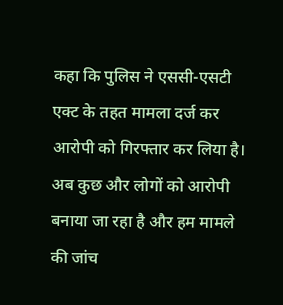कहा कि पुलिस ने एससी-एसटी एक्ट के तहत मामला दर्ज कर आरोपी को गिरफ्तार कर लिया है। अब कुछ और लोगों को आरोपी बनाया जा रहा है और हम मामले की जांच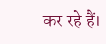कर रहे हैं।